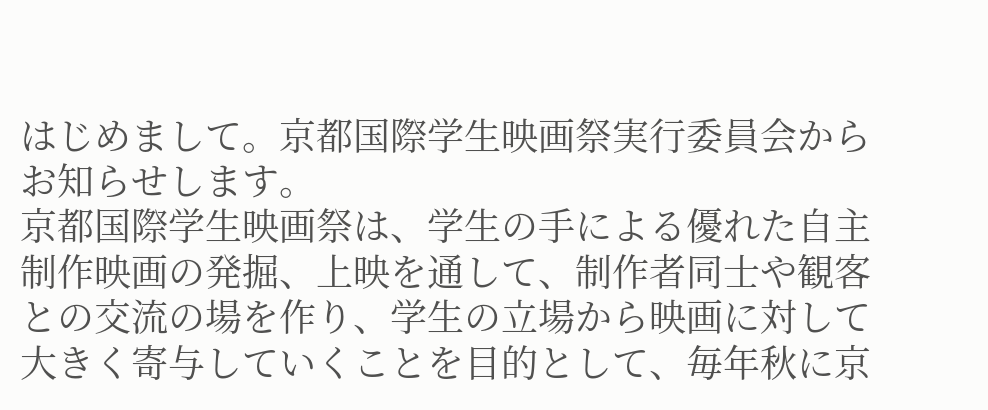はじめまして。京都国際学生映画祭実行委員会からお知らせします。
京都国際学生映画祭は、学生の手による優れた自主制作映画の発掘、上映を通して、制作者同士や観客との交流の場を作り、学生の立場から映画に対して大きく寄与していくことを目的として、毎年秋に京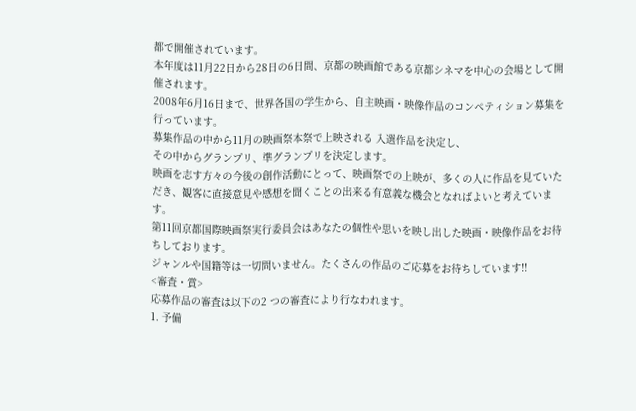都で開催されています。
本年度は11月22日から28日の6日間、京都の映画館である京都シネマを中心の会場として開催されます。
2008年6月16日まで、世界各国の学生から、自主映画・映像作品のコンペティション募集を行っています。
募集作品の中から11月の映画祭本祭で上映される 入選作品を決定し、
その中からグランプリ、準グランプリを決定します。
映画を志す方々の今後の創作活動にとって、映画祭での上映が、多くの人に作品を見ていただき、観客に直接意見や感想を聞くことの出来る有意義な機会となればよいと考えています。
第11回京都国際映画祭実行委員会はあなたの個性や思いを映し出した映画・映像作品をお待ちしております。
ジャンルや国籍等は一切問いません。たくさんの作品のご応募をお待ちしています!!
<審査・賞>
応募作品の審査は以下の2 つの審査により行なわれます。
1. 予備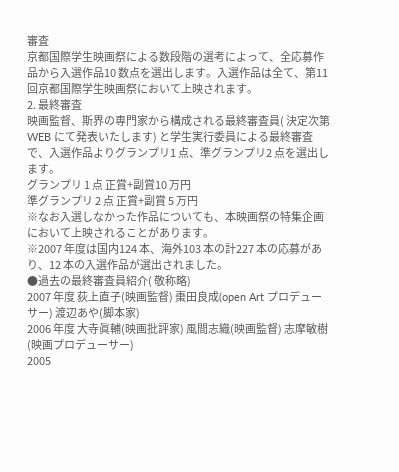審査
京都国際学生映画祭による数段階の選考によって、全応募作品から入選作品10 数点を選出します。入選作品は全て、第11 回京都国際学生映画祭において上映されます。
2. 最終審査
映画監督、斯界の専門家から構成される最終審査員( 決定次第WEB にて発表いたします) と学生実行委員による最終審査で、入選作品よりグランプリ1 点、準グランプリ2 点を選出します。
グランプリ 1 点 正賞+副賞10 万円
準グランプリ 2 点 正賞+副賞 5 万円
※なお入選しなかった作品についても、本映画祭の特集企画において上映されることがあります。
※2007 年度は国内124 本、海外103 本の計227 本の応募があり、12 本の入選作品が選出されました。
●過去の最終審査員紹介( 敬称略)
2007 年度 荻上直子(映画監督) 棗田良成(open Art プロデューサー) 渡辺あや(脚本家)
2006 年度 大寺眞輔(映画批評家) 風間志織(映画監督) 志摩敏樹(映画プロデューサー)
2005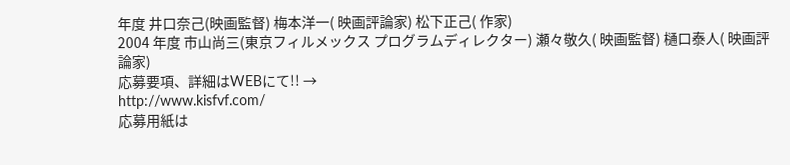年度 井口奈己(映画監督) 梅本洋一( 映画評論家) 松下正己( 作家)
2004 年度 市山尚三(東京フィルメックス プログラムディレクター) 瀬々敬久( 映画監督) 樋口泰人( 映画評論家)
応募要項、詳細はWEBにて!! →
http://www.kisfvf.com/
応募用紙は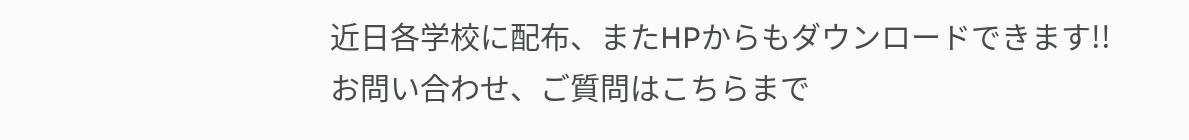近日各学校に配布、またHPからもダウンロードできます!!
お問い合わせ、ご質問はこちらまで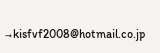→kisfvf2008@hotmail.co.jp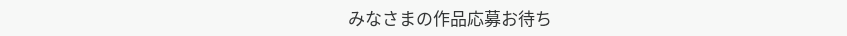みなさまの作品応募お待ち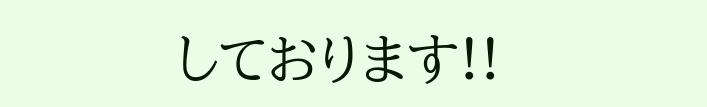しております!!